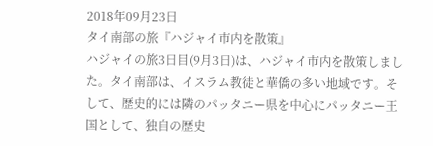2018年09月23日
タイ南部の旅『ハジャイ市内を散策』
ハジャイの旅3日目(9月3日)は、ハジャイ市内を散策しました。タイ南部は、イスラム教徒と華僑の多い地域です。そして、歴史的には隣のパッタニー県を中心にパッタニー王国として、独自の歴史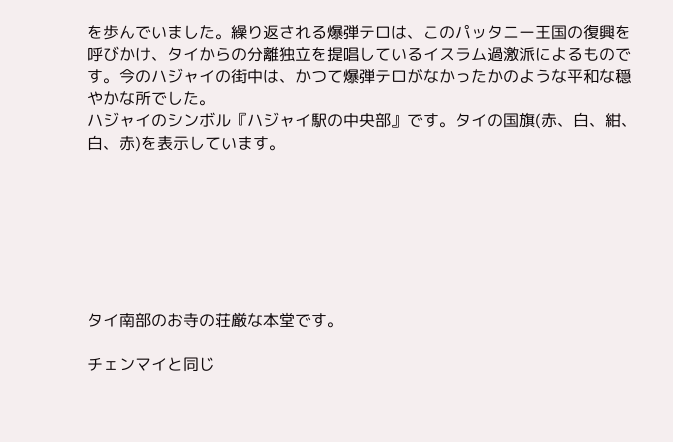を歩んでいました。繰り返される爆弾テロは、このパッタニー王国の復興を呼びかけ、タイからの分離独立を提唱しているイスラム過激派によるものです。今のハジャイの街中は、かつて爆弾テロがなかったかのような平和な穏やかな所でした。
ハジャイのシンボル『ハジャイ駅の中央部』です。タイの国旗(赤、白、紺、白、赤)を表示しています。







タイ南部のお寺の荘厳な本堂です。

チェンマイと同じ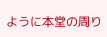ように本堂の周り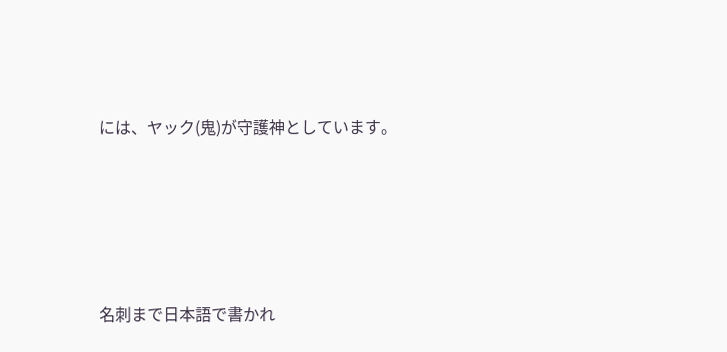には、ヤック(鬼)が守護神としています。





名刺まで日本語で書かれ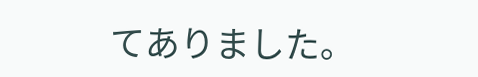てありました。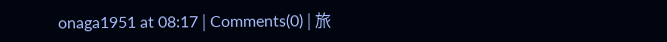onaga1951 at 08:17│Comments(0)│旅